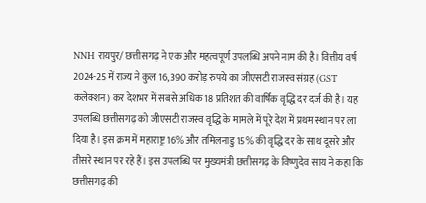NNH रायपुर/ छत्तीसगढ़ ने एक और महत्वपूर्ण उपलब्धि अपने नाम की है। वित्तीय वर्ष 2024-25 में राज्य ने कुल 16,390 करोड़ रुपये का जीएसटी राजस्व संग्रह (GST कलेक्शन) कर देशभर में सबसे अधिक 18 प्रतिशत की वार्षिक वृद्धि दर दर्ज की है। यह उपलब्धि छत्तीसगढ़ को जीएसटी राजस्व वृद्धि के मामले में पूरे देश में प्रथम स्थान पर ला दिया है। इस क्रम में महाराष्ट्र 16% और तमिलनाडु 15% की वृद्धि दर के साथ दूसरे और तीसरे स्थान पर रहे हैं। इस उपलब्धि पर मुख्यमंत्री छत्तीसगढ़ के विष्णुदेव साय ने कहा कि छत्तीसगढ़ की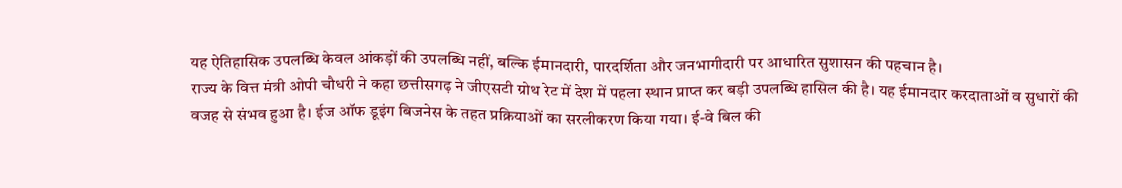यह ऐतिहासिक उपलब्धि केवल आंकड़ों की उपलब्धि नहीं, बल्कि ईमानदारी, पारदर्शिता और जनभागीदारी पर आधारित सुशासन की पहचान है।
राज्य के वित्त मंत्री ओपी चौधरी ने कहा छत्तीसगढ़ ने जीएसटी ग्रोथ रेट में देश में पहला स्थान प्राप्त कर बड़ी उपलब्धि हासिल की है। यह ईमानदार करदाताओं व सुधारों की वजह से संभव हुआ है। ईज ऑफ डूइंग बिजनेस के तहत प्रक्रियाओं का सरलीकरण किया गया। ई-वे बिल की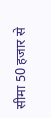सीमा 50 हजार से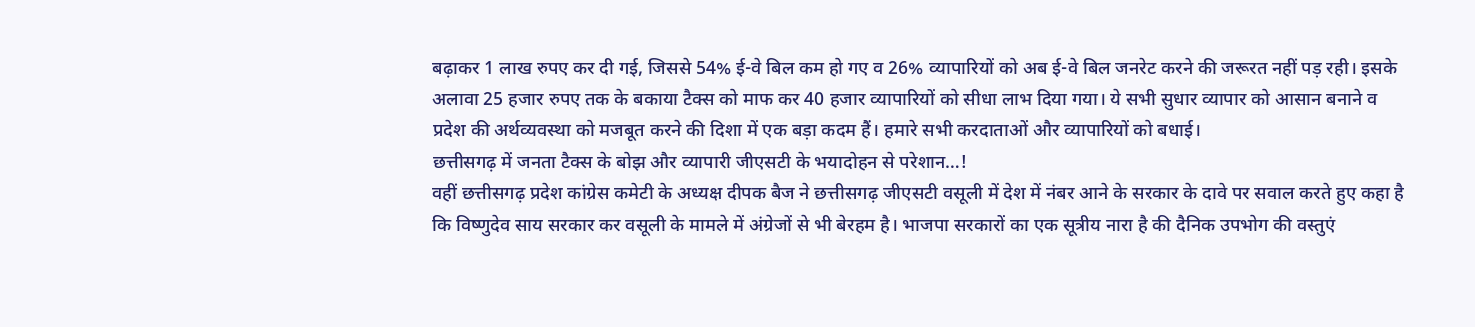बढ़ाकर 1 लाख रुपए कर दी गई, जिससे 54% ई-वे बिल कम हो गए व 26% व्यापारियों को अब ई-वे बिल जनरेट करने की जरूरत नहीं पड़ रही। इसके अलावा 25 हजार रुपए तक के बकाया टैक्स को माफ कर 40 हजार व्यापारियों को सीधा लाभ दिया गया। ये सभी सुधार व्यापार को आसान बनाने व प्रदेश की अर्थव्यवस्था को मजबूत करने की दिशा में एक बड़ा कदम हैं। हमारे सभी करदाताओं और व्यापारियों को बधाई।
छत्तीसगढ़ में जनता टैक्स के बोझ और व्यापारी जीएसटी के भयादोहन से परेशान…!
वहीं छत्तीसगढ़ प्रदेश कांग्रेस कमेटी के अध्यक्ष दीपक बैज ने छत्तीसगढ़ जीएसटी वसूली में देश में नंबर आने के सरकार के दावे पर सवाल करते हुए कहा है कि विष्णुदेव साय सरकार कर वसूली के मामले में अंग्रेजों से भी बेरहम है। भाजपा सरकारों का एक सूत्रीय नारा है की दैनिक उपभोग की वस्तुएं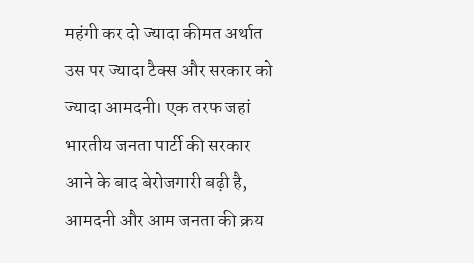महंगी कर दो ज्यादा कीमत अर्थात उस पर ज्यादा टैक्स और सरकार को ज्यादा आमदनी। एक तरफ जहां भारतीय जनता पार्टी की सरकार आने के बाद बेरोजगारी बढ़ी है, आमदनी और आम जनता की क्रय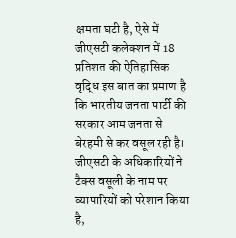क्षमता घटी है, ऐसे में जीएसटी कलेक्शन में 18 प्रतिशत की ऐतिहासिक वृद्धि इस बात का प्रमाण है कि भारतीय जनता पार्टी की सरकार आम जनता से बेरहमी से कर वसूल रही है। जीएसटी के अधिकारियों ने टैक्स वसूली के नाम पर व्यापारियों को परेशान किया है,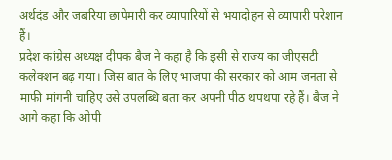अर्थदंड और जबरिया छापेमारी कर व्यापारियों से भयादोहन से व्यापारी परेशान हैं।
प्रदेश कांग्रेस अध्यक्ष दीपक बैज ने कहा है कि इसी से राज्य का जीएसटी कलेक्शन बढ़ गया। जिस बात के लिए भाजपा की सरकार को आम जनता से माफी मांगनी चाहिए उसे उपलब्धि बता कर अपनी पीठ थपथपा रहे हैं। बैज ने आगे कहा कि ओपी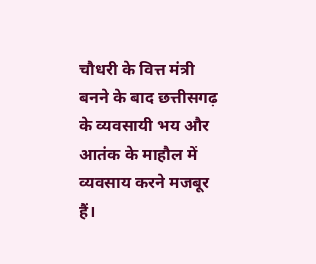चौधरी के वित्त मंत्री बनने के बाद छत्तीसगढ़ के व्यवसायी भय और आतंक के माहौल में व्यवसाय करने मजबूर हैं।